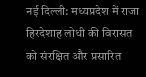नई दिल्ली: मध्यप्रदेश में राजा हिरदेशाह लोधी की विरासत को संरक्षित और प्रसारित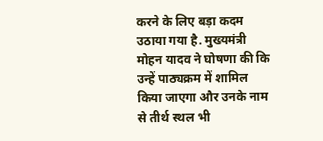करने के लिए बड़ा कदम उठाया गया है. मुख्यमंत्री मोहन यादव ने घोषणा की कि उन्हें पाठ्यक्रम में शामिल किया जाएगा और उनके नाम से तीर्थ स्थल भी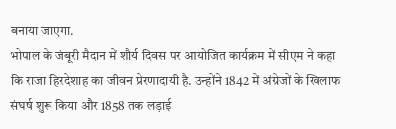बनाया जाएगा.
भोपाल के जंबूरी मैदान में शौर्य दिवस पर आयोजित कार्यक्रम में सीएम ने कहा कि राजा हिरदेशाह का जीवन प्रेरणादायी है. उन्होंने 1842 में अंग्रेजों के खिलाफ संघर्ष शुरू किया और 1858 तक लड़ाई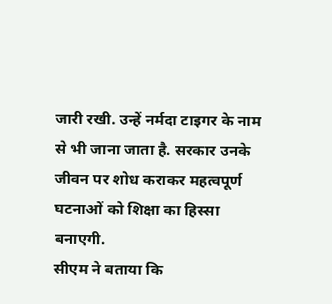जारी रखी. उन्हें नर्मदा टाइगर के नाम से भी जाना जाता है. सरकार उनके जीवन पर शोध कराकर महत्वपूर्ण घटनाओं को शिक्षा का हिस्सा बनाएगी.
सीएम ने बताया कि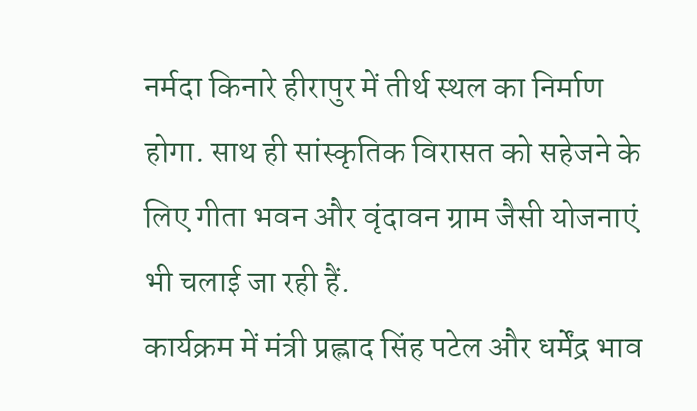नर्मदा किनारे हीरापुर में तीर्थ स्थल का निर्माण होगा. साथ ही सांस्कृतिक विरासत को सहेजने के लिए गीता भवन और वृंदावन ग्राम जैसी योजनाएं भी चलाई जा रही हैं.
कार्यक्रम में मंत्री प्रह्लाद सिंह पटेल और धर्मेंद्र भाव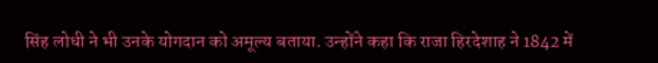सिंह लोधी ने भी उनके योगदान को अमूल्य बताया. उन्होंने कहा कि राजा हिरदेशाह ने 1842 में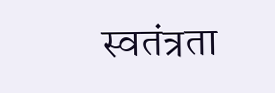स्वतंत्रता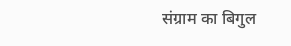संग्राम का बिगुल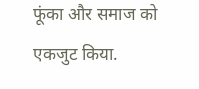फूंका और समाज को एकजुट किया.